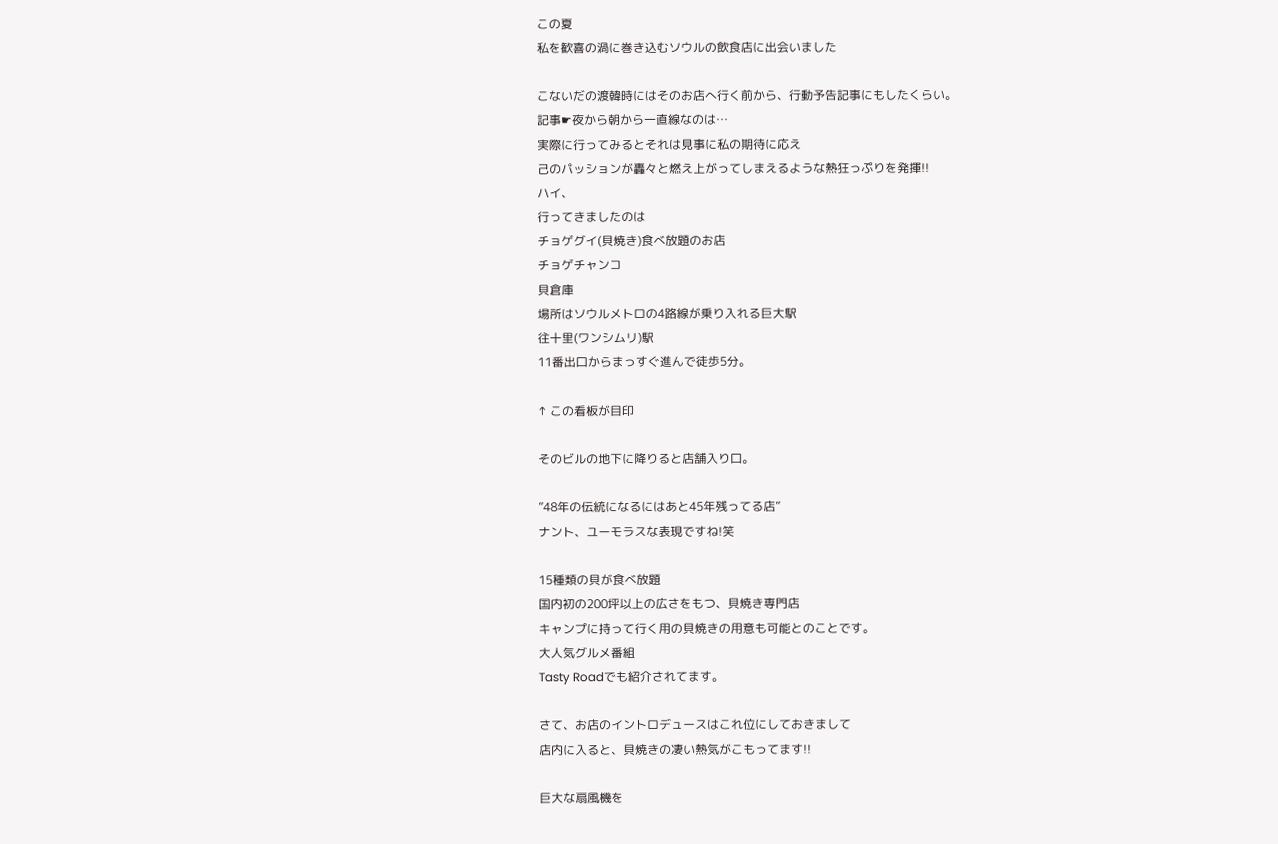この夏
私を歓喜の渦に巻き込むソウルの飲食店に出会いました

こないだの渡韓時にはそのお店へ行く前から、行動予告記事にもしたくらい。
記事☛夜から朝から一直線なのは…
実際に行ってみるとそれは見事に私の期待に応え
己のパッションが轟々と燃え上がってしまえるような熱狂っぷりを発揮!!
ハイ、
行ってきましたのは
チョゲグイ(貝焼き)食べ放題のお店
チョゲチャンコ
貝倉庫
場所はソウルメトロの4路線が乗り入れる巨大駅
往十里(ワンシムリ)駅
11番出口からまっすぐ進んで徒歩5分。

↑ この看板が目印

そのビルの地下に降りると店舗入り口。

”48年の伝統になるにはあと45年残ってる店”
ナント、ユーモラスな表現ですね!笑

15種類の貝が食べ放題
国内初の200坪以上の広さをもつ、貝焼き専門店
キャンプに持って行く用の貝焼きの用意も可能とのことです。
大人気グルメ番組
Tasty Roadでも紹介されてます。

さて、お店のイントロデュースはこれ位にしておきまして
店内に入ると、貝焼きの凄い熱気がこもってます!!

巨大な扇風機を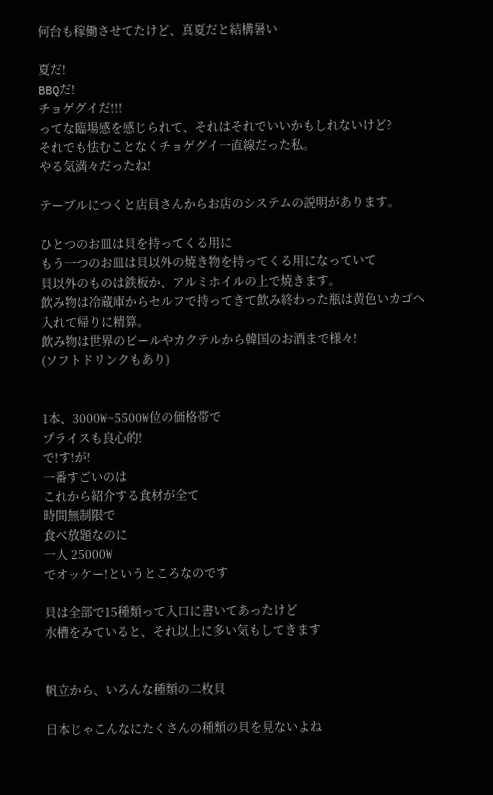何台も稼働させてたけど、真夏だと結構暑い

夏だ!
BBQだ!
チョゲグイだ!!!
ってな臨場感を感じられて、それはそれでいいかもしれないけど?
それでも怯むことなくチョゲグイ一直線だった私。
やる気満々だったね!

テーブルにつくと店員さんからお店のシステムの説明があります。

ひとつのお皿は貝を持ってくる用に
もう一つのお皿は貝以外の焼き物を持ってくる用になっていて
貝以外のものは鉄板か、アルミホイルの上で焼きます。
飲み物は冷蔵庫からセルフで持ってきて飲み終わった瓶は黄色いカゴへ入れて帰りに精算。
飲み物は世界のビールやカクテルから韓国のお酒まで様々!
(ソフトドリンクもあり)


1本、3000₩~5500₩位の価格帯で
プライスも良心的!
で!す!が!
一番すごいのは
これから紹介する食材が全て
時間無制限で
食べ放題なのに
一人 25000₩
でオッケー!というところなのです

貝は全部で15種類って入口に書いてあったけど
水槽をみていると、それ以上に多い気もしてきます


帆立から、いろんな種類の二枚貝

日本じゃこんなにたくさんの種類の貝を見ないよね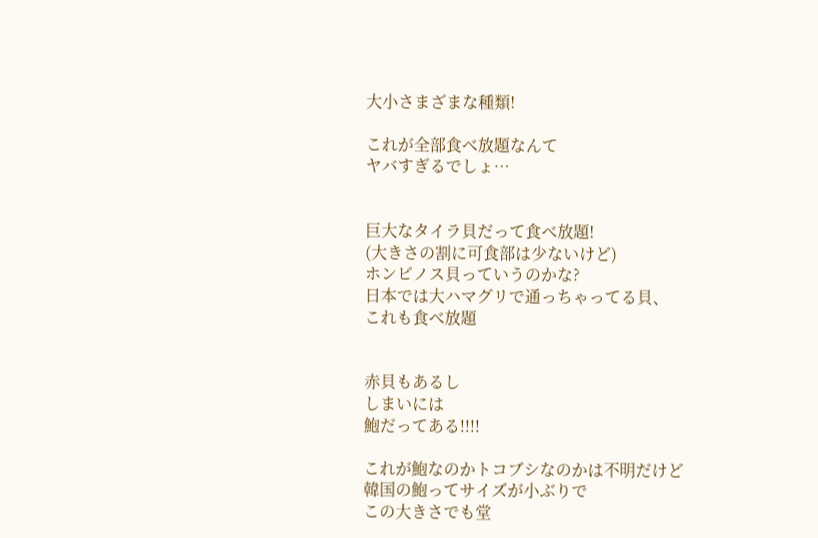大小さまざまな種類!

これが全部食べ放題なんて
ヤバすぎるでしょ…


巨大なタイラ貝だって食べ放題!
(大きさの割に可食部は少ないけど)
ホンビノス貝っていうのかな?
日本では大ハマグリで通っちゃってる貝、
これも食べ放題


赤貝もあるし
しまいには
鮑だってある!!!!

これが鮑なのかトコブシなのかは不明だけど
韓国の鮑ってサイズが小ぶりで
この大きさでも堂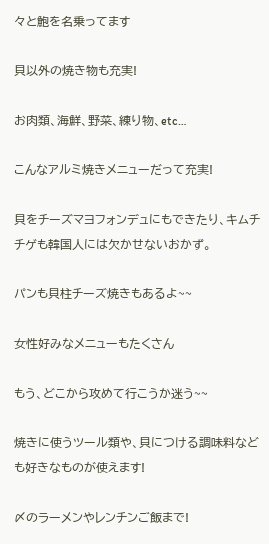々と鮑を名乗ってます

貝以外の焼き物も充実!

お肉類、海鮮、野菜、練り物、etc…

こんなアルミ焼きメニューだって充実!

貝をチーズマヨフォンデュにもできたり、キムチチゲも韓国人には欠かせないおかず。

パンも貝柱チーズ焼きもあるよ~~

女性好みなメニューもたくさん

もう、どこから攻めて行こうか迷う~~

焼きに使うツール類や、貝につける調味料なども好きなものが使えます!

〆のラーメンやレンチンご飯まで!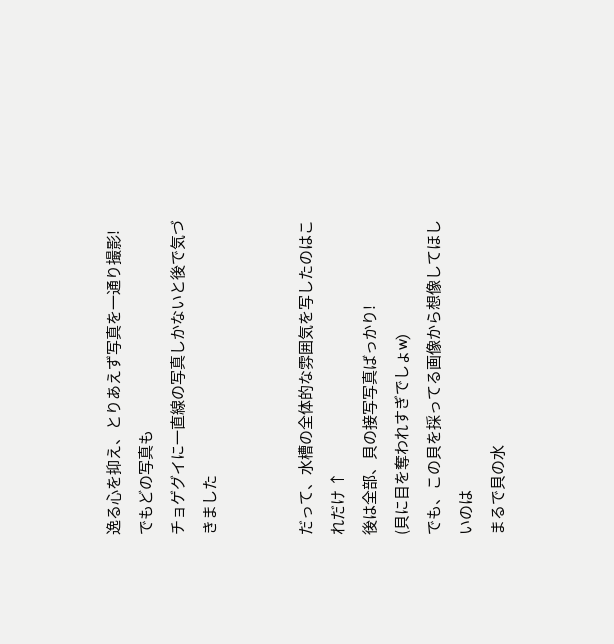逸る心を抑え、とりあえず写真を一通り撮影!
でもどの写真も
チョゲグイに一直線の写真しかないと後で気づきました


だって、水槽の全体的な雰囲気を写したのはこれだけ ↑
後は全部、貝の接写写真ばっかり!
(貝に目を奪われすぎでしょw)
でも、この貝を採ってる画像から想像してほしいのは
まるで貝の水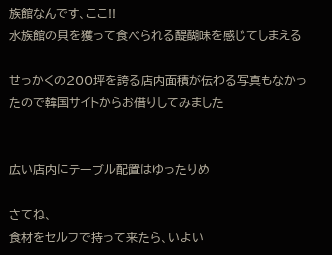族館なんです、ここ!!
水族館の貝を獲って食べられる醍醐味を感じてしまえる

せっかくの200坪を誇る店内面積が伝わる写真もなかったので韓国サイトからお借りしてみました


広い店内にテーブル配置はゆったりめ

さてね、
食材をセルフで持って来たら、いよい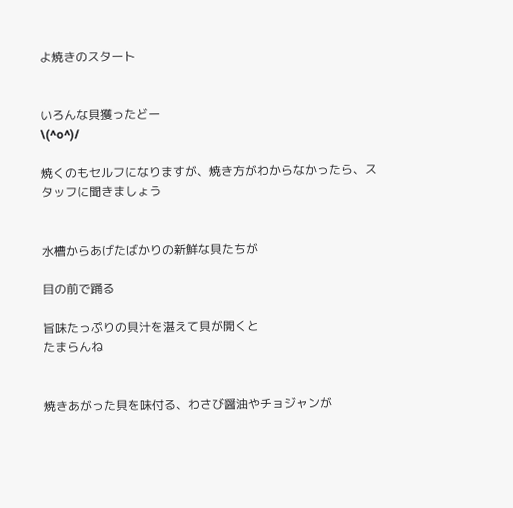よ焼きのスタート


いろんな貝獲ったどー
\(^o^)/

焼くのもセルフになりますが、焼き方がわからなかったら、スタッフに聞きましょう


水槽からあげたばかりの新鮮な貝たちが

目の前で踊る

旨味たっぷりの貝汁を湛えて貝が開くと
たまらんね


焼きあがった貝を味付る、わさび醤油やチョジャンが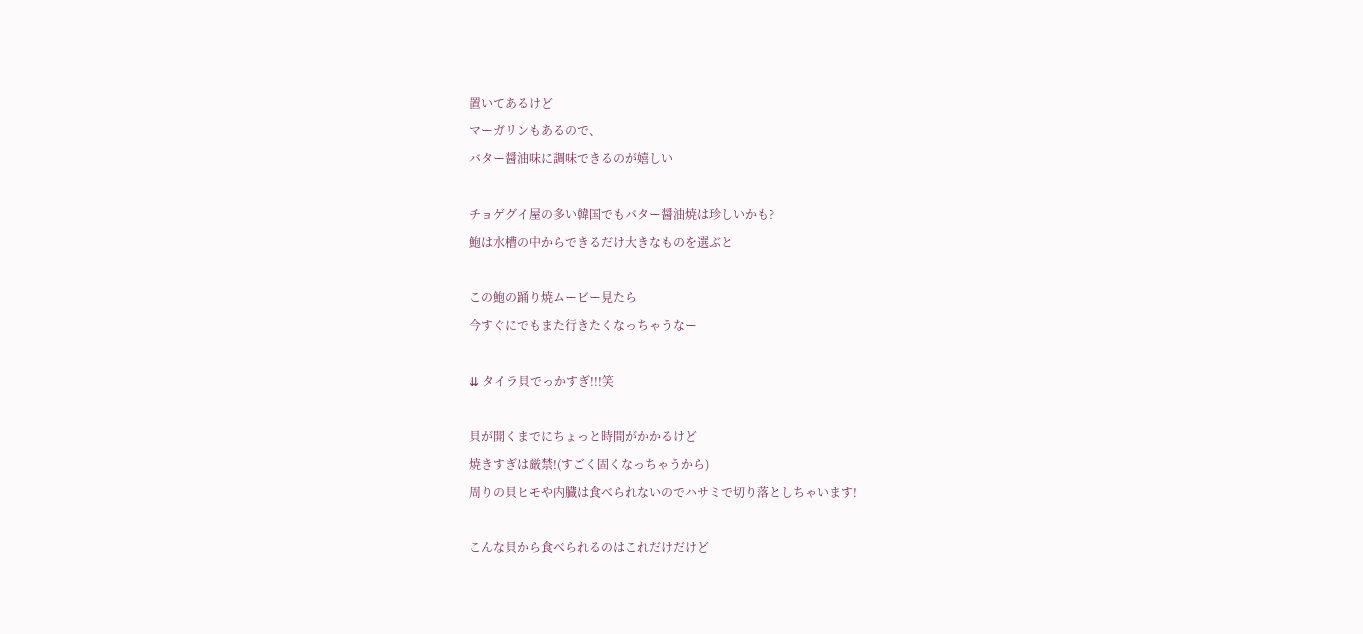置いてあるけど
マーガリンもあるので、
バター醤油味に調味できるのが嬉しい

チョゲグイ屋の多い韓国でもバター醤油焼は珍しいかも?
鮑は水槽の中からできるだけ大きなものを選ぶと

この鮑の踊り焼ムービー見たら
今すぐにでもまた行きたくなっちゃうなー

⇊ タイラ貝でっかすぎ!!!笑

貝が開くまでにちょっと時間がかかるけど
焼きすぎは厳禁!(すごく固くなっちゃうから)
周りの貝ヒモや内臓は食べられないのでハサミで切り落としちゃいます!

こんな貝から食べられるのはこれだけだけど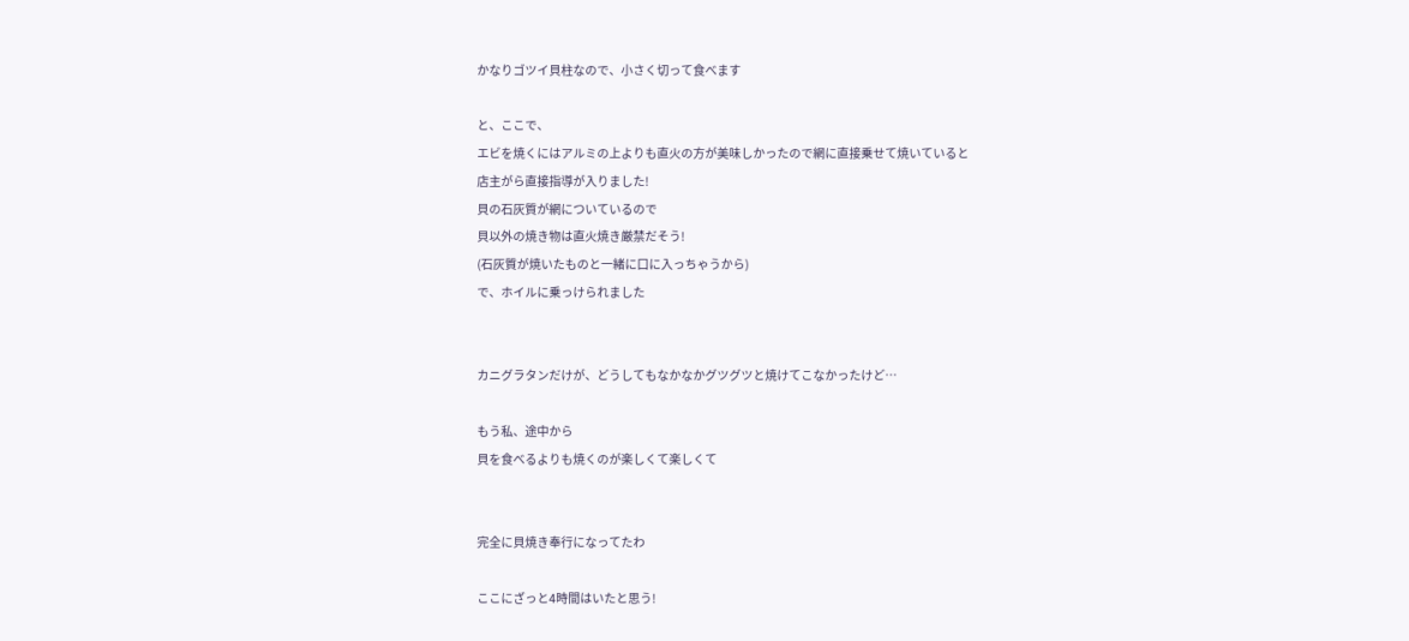かなりゴツイ貝柱なので、小さく切って食べます

と、ここで、
エビを焼くにはアルミの上よりも直火の方が美味しかったので網に直接乗せて焼いていると
店主がら直接指導が入りました!
貝の石灰質が網についているので
貝以外の焼き物は直火焼き厳禁だそう!
(石灰質が焼いたものと一緒に口に入っちゃうから)
で、ホイルに乗っけられました


カニグラタンだけが、どうしてもなかなかグツグツと焼けてこなかったけど…

もう私、途中から
貝を食べるよりも焼くのが楽しくて楽しくて


完全に貝焼き奉行になってたわ

ここにざっと4時間はいたと思う!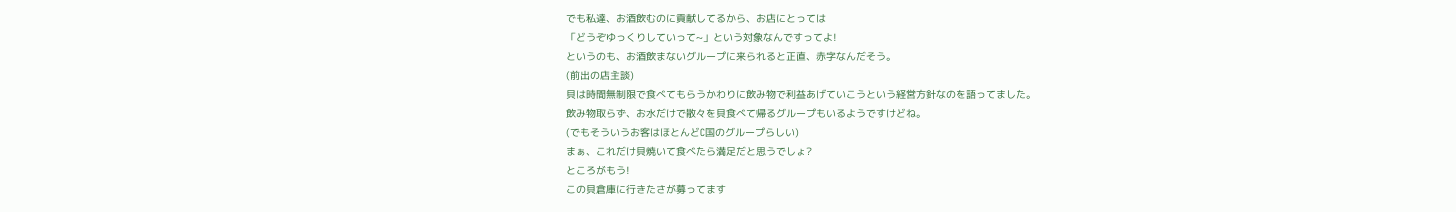でも私達、お酒飲むのに貢献してるから、お店にとっては
「どうぞゆっくりしていって~」という対象なんですってよ!
というのも、お酒飲まないグループに来られると正直、赤字なんだそう。
(前出の店主談)
貝は時間無制限で食べてもらうかわりに飲み物で利益あげていこうという経営方針なのを語ってました。
飲み物取らず、お水だけで散々を貝食べて帰るグループもいるようですけどね。
(でもそういうお客はほとんどC国のグループらしい)
まぁ、これだけ貝焼いて食べたら満足だと思うでしょ?
ところがもう!
この貝倉庫に行きたさが募ってます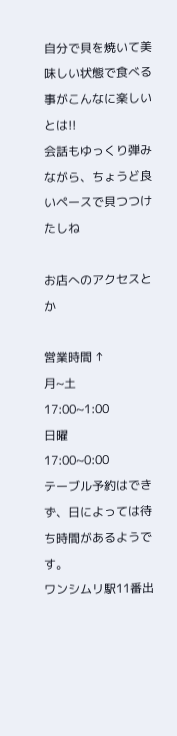自分で貝を焼いて美味しい状態で食べる事がこんなに楽しいとは!!
会話もゆっくり弾みながら、ちょうど良いペースで貝つつけたしね

お店へのアクセスとか

営業時間 ↑
月~土
17:00~1:00
日曜
17:00~0:00
テーブル予約はできず、日によっては待ち時間があるようです。
ワンシムリ駅11番出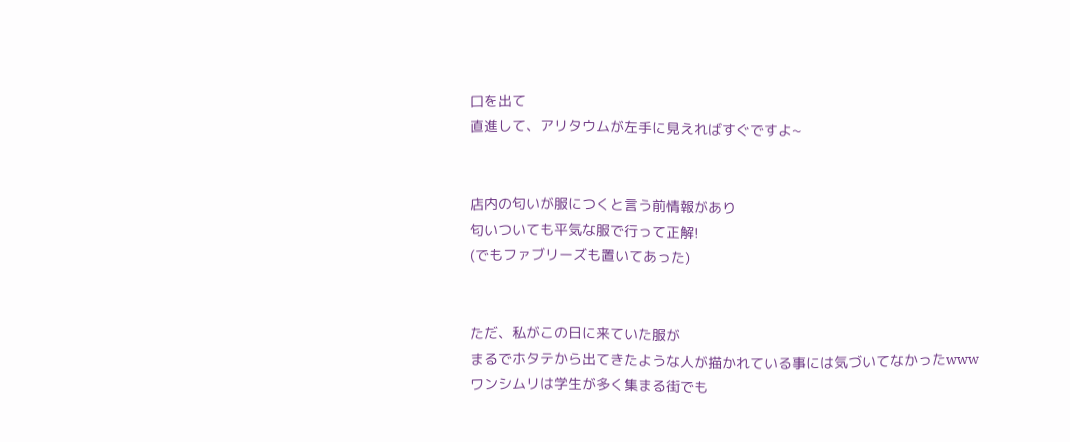口を出て
直進して、アリタウムが左手に見えればすぐですよ~


店内の匂いが服につくと言う前情報があり
匂いついても平気な服で行って正解!
(でもファブリーズも置いてあった)


ただ、私がこの日に来ていた服が
まるでホタテから出てきたような人が描かれている事には気づいてなかったwww
ワンシムリは学生が多く集まる街でも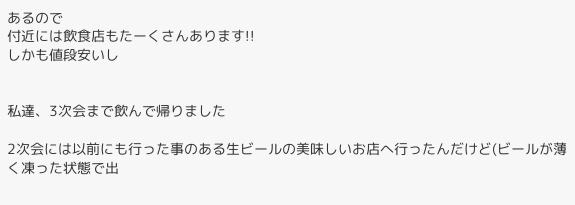あるので
付近には飲食店もたーくさんあります!!
しかも値段安いし


私達、3次会まで飲んで帰りました

2次会には以前にも行った事のある生ビールの美味しいお店へ行ったんだけど(ビールが薄く凍った状態で出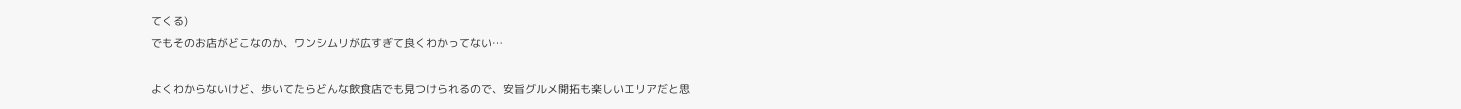てくる)
でもそのお店がどこなのか、ワンシムリが広すぎて良くわかってない…

よくわからないけど、歩いてたらどんな飲食店でも見つけられるので、安旨グルメ開拓も楽しいエリアだと思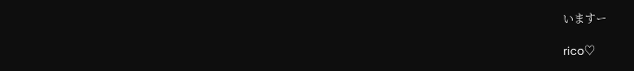いますー

rico♡